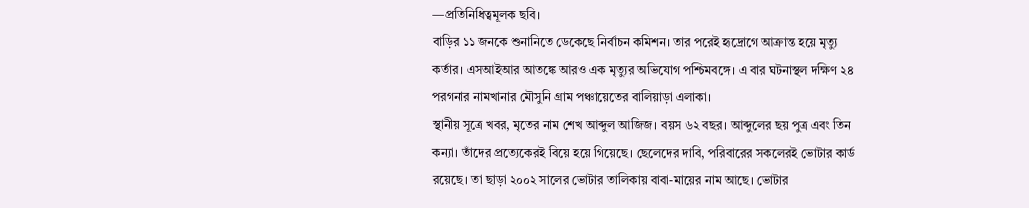—প্রতিনিধিত্বমূলক ছবি।
বাড়ির ১১ জনকে শুনানিতে ডেকেছে নির্বাচন কমিশন। তার পরেই হৃদ্রোগে আক্রান্ত হয়ে মৃত্যু কর্তার। এসআইআর আতঙ্কে আরও এক মৃত্যুর অভিযোগ পশ্চিমবঙ্গে। এ বার ঘটনাস্থল দক্ষিণ ২৪ পরগনার নামখানার মৌসুনি গ্রাম পঞ্চায়েতের বালিয়াড়া এলাকা।
স্থানীয় সূত্রে খবর, মৃতের নাম শেখ আব্দুল আজিজ। বয়স ৬২ বছর। আব্দুলের ছয় পুত্র এবং তিন কন্যা। তাঁদের প্রত্যেকেরই বিয়ে হয়ে গিয়েছে। ছেলেদের দাবি, পরিবারের সকলেরই ভোটার কার্ড রয়েছে। তা ছাড়া ২০০২ সালের ভোটার তালিকায় বাবা-মায়ের নাম আছে। ভোটার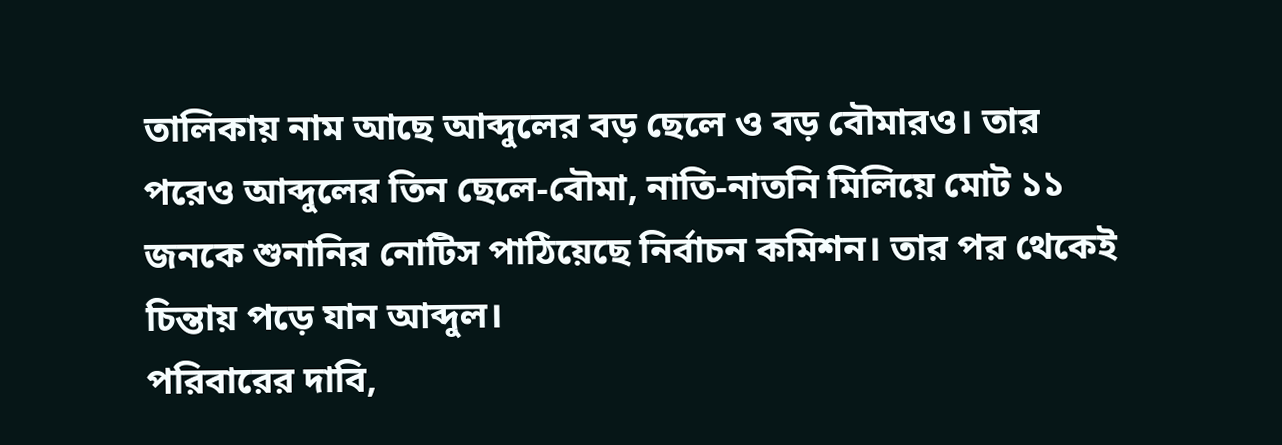তালিকায় নাম আছে আব্দুলের বড় ছেলে ও বড় বৌমারও। তার পরেও আব্দুলের তিন ছেলে-বৌমা, নাতি-নাতনি মিলিয়ে মোট ১১ জনকে শুনানির নোটিস পাঠিয়েছে নির্বাচন কমিশন। তার পর থেকেই চিন্তায় পড়ে যান আব্দুল।
পরিবারের দাবি,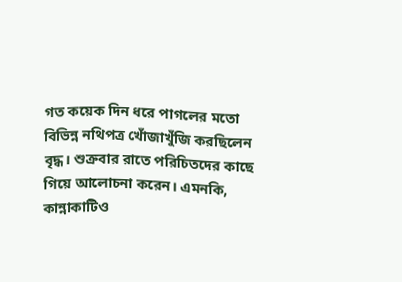গত কয়েক দিন ধরে পাগলের মতো বিভিন্ন নথিপত্র খোঁজাখুঁজি করছিলেন বৃদ্ধ। শুক্রবার রাতে পরিচিতদের কাছে গিয়ে আলোচনা করেন। এমনকি, কান্নাকাটিও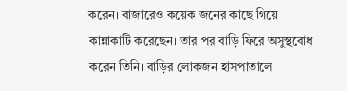করেন। বাজারেও কয়েক জনের কাছে গিয়ে কান্নাকাটি করেছেন। তার পর বাড়ি ফিরে অসুস্থবোধ করেন তিনি। বাড়ির লোকজন হাসপাতালে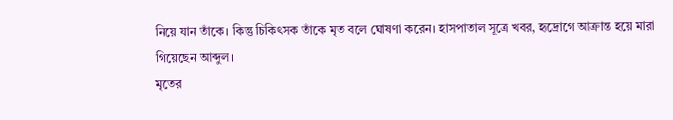নিয়ে যান তাঁকে। কিন্তু চিকিৎসক তাঁকে মৃত বলে ঘোষণা করেন। হাসপাতাল সূত্রে খবর, হৃদ্রোগে আক্রান্ত হয়ে মারা গিয়েছেন আব্দুল।
মৃতের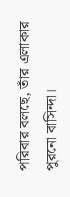পরিবার বলছে, তাঁর এলাকার পুরনো বাসিন্দা।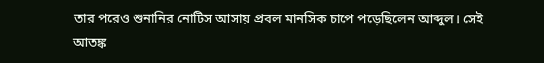তার পরেও শুনানির নোটিস আসায় প্রবল মানসিক চাপে পড়েছিলেন আব্দুল। সেই আতঙ্ক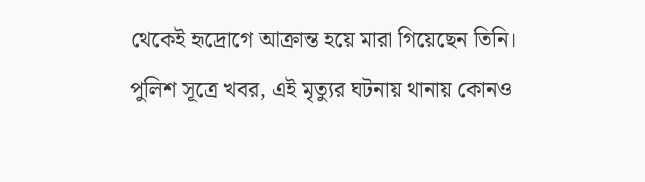থেকেই হৃদ্রোগে আক্রান্ত হয়ে মারা গিয়েছেন তিনি।
পুলিশ সূত্রে খবর, এই মৃত্যুর ঘটনায় থানায় কোনও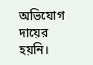অভিযোগ দায়ের হয়নি।